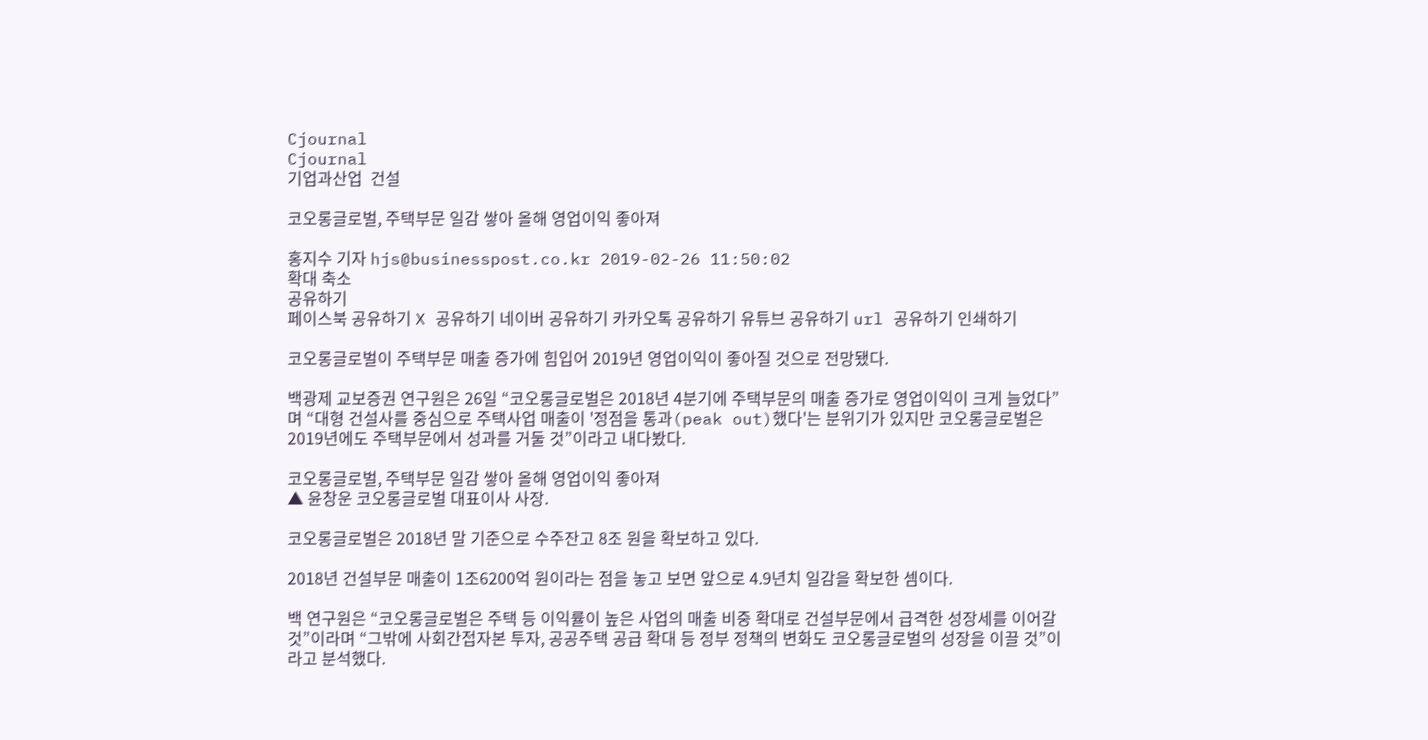Cjournal
Cjournal
기업과산업  건설

코오롱글로벌, 주택부문 일감 쌓아 올해 영업이익 좋아져

홍지수 기자 hjs@businesspost.co.kr 2019-02-26 11:50:02
확대 축소
공유하기
페이스북 공유하기 X 공유하기 네이버 공유하기 카카오톡 공유하기 유튜브 공유하기 url 공유하기 인쇄하기

코오롱글로벌이 주택부문 매출 증가에 힘입어 2019년 영업이익이 좋아질 것으로 전망됐다.

백광제 교보증권 연구원은 26일 “코오롱글로벌은 2018년 4분기에 주택부문의 매출 증가로 영업이익이 크게 늘었다”며 “대형 건설사를 중심으로 주택사업 매출이 '정점을 통과(peak out)했다'는 분위기가 있지만 코오롱글로벌은 2019년에도 주택부문에서 성과를 거둘 것”이라고 내다봤다.

코오롱글로벌, 주택부문 일감 쌓아 올해 영업이익 좋아져
▲ 윤창운 코오롱글로벌 대표이사 사장.

코오롱글로벌은 2018년 말 기준으로 수주잔고 8조 원을 확보하고 있다.

2018년 건설부문 매출이 1조6200억 원이라는 점을 놓고 보면 앞으로 4.9년치 일감을 확보한 셈이다.

백 연구원은 “코오롱글로벌은 주택 등 이익률이 높은 사업의 매출 비중 확대로 건설부문에서 급격한 성장세를 이어갈 것”이라며 “그밖에 사회간접자본 투자, 공공주택 공급 확대 등 정부 정책의 변화도 코오롱글로벌의 성장을 이끌 것”이라고 분석했다.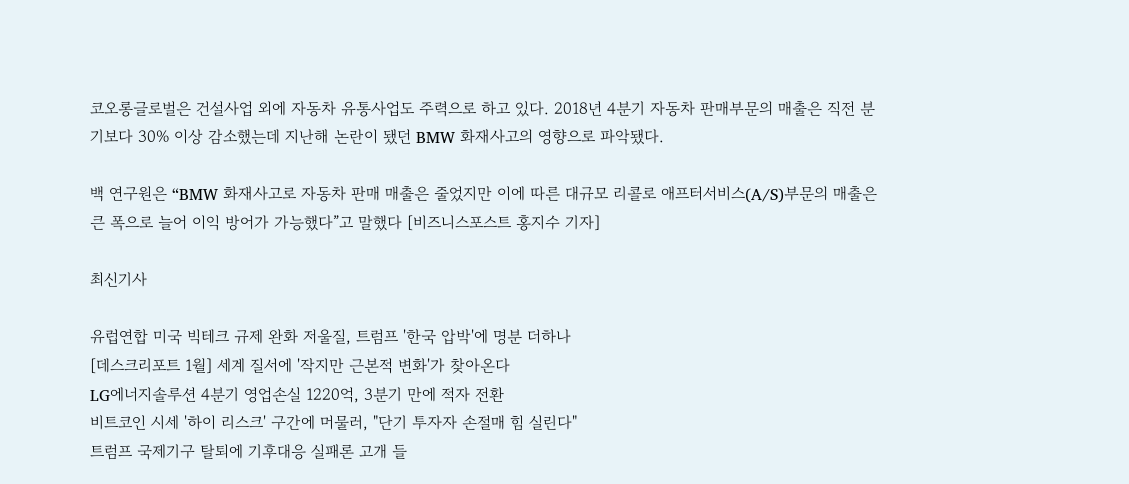코오롱글로벌은 건설사업 외에 자동차 유통사업도 주력으로 하고 있다. 2018년 4분기 자동차 판매부문의 매출은 직전 분기보다 30% 이상 감소했는데 지난해 논란이 됐던 BMW 화재사고의 영향으로 파악됐다.

백 연구원은 “BMW 화재사고로 자동차 판매 매출은 줄었지만 이에 따른 대규모 리콜로 애프터서비스(A/S)부문의 매출은 큰 폭으로 늘어 이익 방어가 가능했다”고 말했다 [비즈니스포스트 홍지수 기자]

최신기사

유럽연합 미국 빅테크 규제 완화 저울질, 트럼프 '한국 압박'에 명분 더하나
[데스크리포트 1월] 세계 질서에 '작지만 근본적 변화'가 찾아온다
LG에너지솔루션 4분기 영업손실 1220억, 3분기 만에 적자 전환
비트코인 시세 '하이 리스크' 구간에 머물러, "단기 투자자 손절매 힘 실린다"
트럼프 국제기구 탈퇴에 기후대응 실패론 고개 들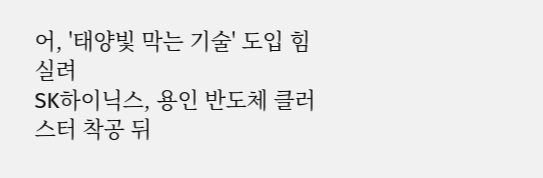어, '태양빛 막는 기술' 도입 힘 실려
SK하이닉스, 용인 반도체 클러스터 착공 뒤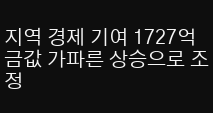지역 경제 기여 1727억
금값 가파른 상승으로 조정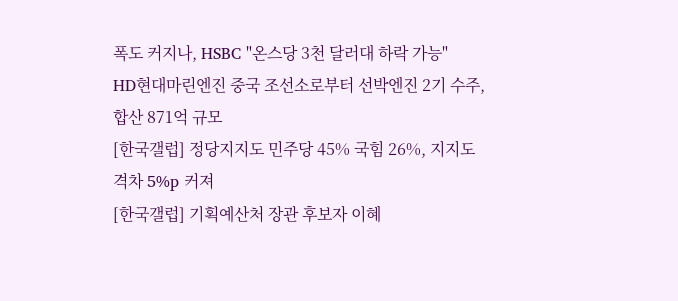폭도 커지나, HSBC "온스당 3천 달러대 하락 가능"
HD현대마린엔진 중국 조선소로부터 선박엔진 2기 수주, 합산 871억 규모
[한국갤럽] 정당지지도 민주당 45% 국힘 26%, 지지도 격차 5%p 커져
[한국갤럽] 기획예산처 장관 후보자 이혜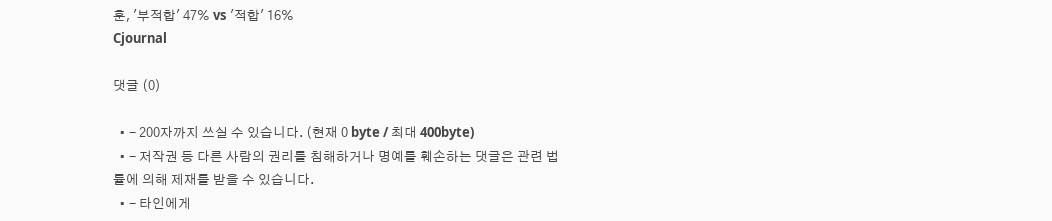훈, '부적합' 47% vs '적합' 16%
Cjournal

댓글 (0)

  • - 200자까지 쓰실 수 있습니다. (현재 0 byte / 최대 400byte)
  • - 저작권 등 다른 사람의 권리를 침해하거나 명예를 훼손하는 댓글은 관련 법률에 의해 제재를 받을 수 있습니다.
  • - 타인에게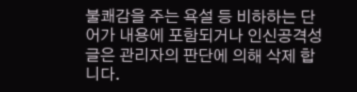불쾌감을 주는 욕설 등 비하하는 단어가 내용에 포함되거나 인신공격성 글은 관리자의 판단에 의해 삭제 합니다.